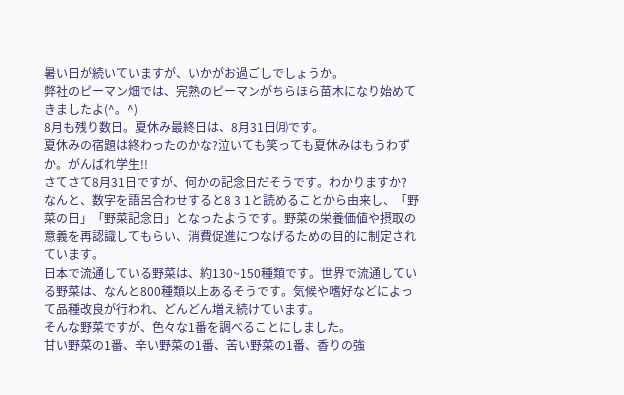暑い日が続いていますが、いかがお過ごしでしょうか。
弊社のピーマン畑では、完熟のピーマンがちらほら苗木になり始めてきましたよ(^。^)
8月も残り数日。夏休み最終日は、8月31日㈪です。
夏休みの宿題は終わったのかな?泣いても笑っても夏休みはもうわずか。がんばれ学生!!
さてさて8月31日ですが、何かの記念日だそうです。わかりますか?
なんと、数字を語呂合わせすると8 3 1と読めることから由来し、「野菜の日」「野菜記念日」となったようです。野菜の栄養価値や摂取の意義を再認識してもらい、消費促進につなげるための目的に制定されています。
日本で流通している野菜は、約130~150種類です。世界で流通している野菜は、なんと800種類以上あるそうです。気候や嗜好などによって品種改良が行われ、どんどん増え続けています。
そんな野菜ですが、色々な1番を調べることにしました。
甘い野菜の1番、辛い野菜の1番、苦い野菜の1番、香りの強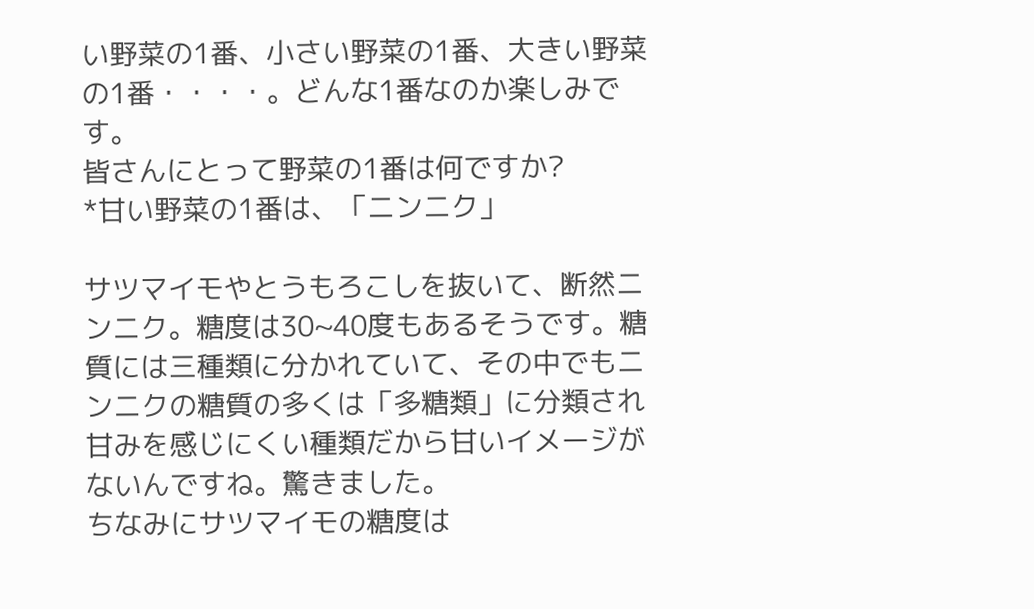い野菜の1番、小さい野菜の1番、大きい野菜の1番・・・・。どんな1番なのか楽しみです。
皆さんにとって野菜の1番は何ですか?
*甘い野菜の1番は、「ニンニク」

サツマイモやとうもろこしを抜いて、断然ニンニク。糖度は30~40度もあるそうです。糖質には三種類に分かれていて、その中でもニンニクの糖質の多くは「多糖類」に分類され甘みを感じにくい種類だから甘いイメージがないんですね。驚きました。
ちなみにサツマイモの糖度は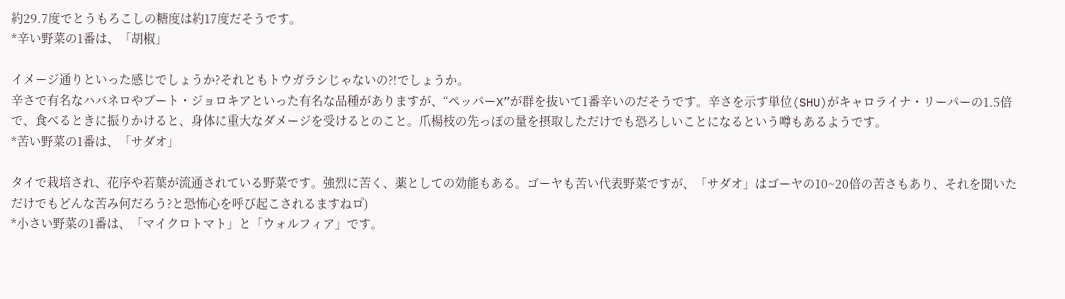約29.7度でとうもろこしの糖度は約17度だそうです。
*辛い野菜の1番は、「胡椒」

イメージ通りといった感じでしょうか?それともトウガラシじゃないの?!でしょうか。
辛さで有名なハバネロやブート・ジョロキアといった有名な品種がありますが、“ペッパーX”が群を抜いて1番辛いのだそうです。辛さを示す単位(SHU)がキャロライナ・リーパーの1.5倍で、食べるときに振りかけると、身体に重大なダメージを受けるとのこと。爪楊枝の先っぽの量を摂取しただけでも恐ろしいことになるという噂もあるようです。
*苦い野菜の1番は、「サダオ」

タイで栽培され、花序や若葉が流通されている野菜です。強烈に苦く、薬としての効能もある。ゴーヤも苦い代表野菜ですが、「サダオ」はゴーヤの10~20倍の苦さもあり、それを聞いただけでもどんな苦み何だろう?と恐怖心を呼び起こされるますねロ゚)
*小さい野菜の1番は、「マイクロトマト」と「ウォルフィア」です。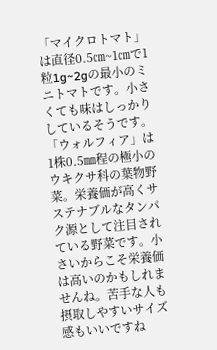「マイクロトマト」は直径0.5㎝~1㎝で1粒1g~2gの最小のミニトマトです。小さくても味はしっかりしているそうです。
「ウォルフィア」は1株0.5㎜程の極小のウキクサ科の葉物野菜。栄養価が高くサステナブルなタンパク源として注目されている野菜です。小さいからこそ栄養価は高いのかもしれませんね。苦手な人も摂取しやすいサイズ感もいいですね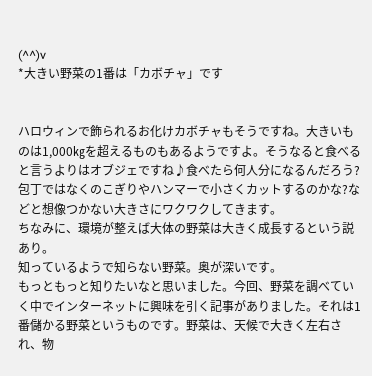(^^)v
*大きい野菜の1番は「カボチャ」です


ハロウィンで飾られるお化けカボチャもそうですね。大きいものは1,000㎏を超えるものもあるようですよ。そうなると食べると言うよりはオブジェですね♪食べたら何人分になるんだろう?包丁ではなくのこぎりやハンマーで小さくカットするのかな?などと想像つかない大きさにワクワクしてきます。
ちなみに、環境が整えば大体の野菜は大きく成長するという説あり。
知っているようで知らない野菜。奥が深いです。
もっともっと知りたいなと思いました。今回、野菜を調べていく中でインターネットに興味を引く記事がありました。それは1番儲かる野菜というものです。野菜は、天候で大きく左右され、物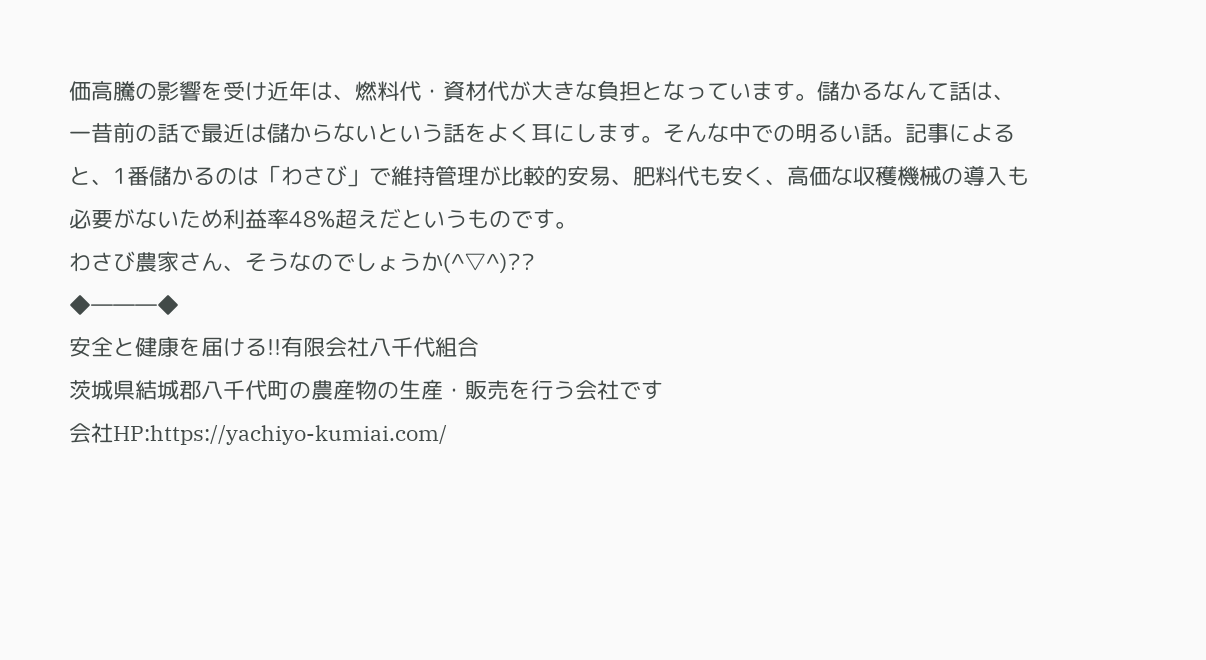価高騰の影響を受け近年は、燃料代・資材代が大きな負担となっています。儲かるなんて話は、一昔前の話で最近は儲からないという話をよく耳にします。そんな中での明るい話。記事によると、1番儲かるのは「わさび」で維持管理が比較的安易、肥料代も安く、高価な収穫機械の導入も必要がないため利益率48%超えだというものです。
わさび農家さん、そうなのでしょうか(^▽^)??
◆―――◆
安全と健康を届ける!!有限会社八千代組合
茨城県結城郡八千代町の農産物の生産・販売を行う会社です
会社HP:https://yachiyo-kumiai.com/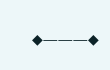◆―――◆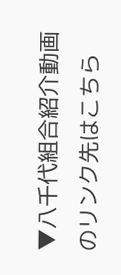▼八千代組合紹介動画のリンク先はこちら